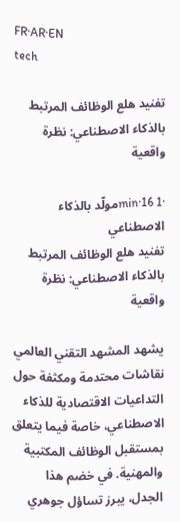FR·AR·EN
tech

تفنيد هلع الوظائف المرتبط بالذكاء الاصطناعي: نظرة واقعية

·1 min·16مولّد بالذكاء الاصطناعي
تفنيد هلع الوظائف المرتبط بالذكاء الاصطناعي: نظرة واقعية

يشهد المشهد التقني العالمي نقاشات محتدمة ومكثفة حول التداعيات الاقتصادية للذكاء الاصطناعي، خاصة فيما يتعلق بمستقبل الوظائف المكتبية والمهنية. في خضم هذا الجدل، يبرز تساؤل جوهري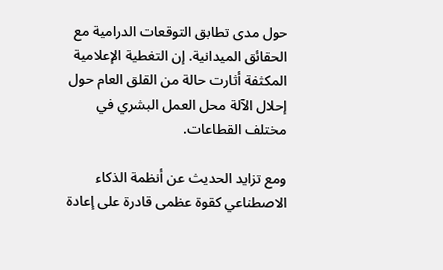حول مدى تطابق التوقعات الدرامية مع الحقائق الميدانية. إن التغطية الإعلامية المكثفة أثارت حالة من القلق العام حول إحلال الآلة محل العمل البشري في مختلف القطاعات.

ومع تزايد الحديث عن أنظمة الذكاء الاصطناعي كقوة عظمى قادرة على إعادة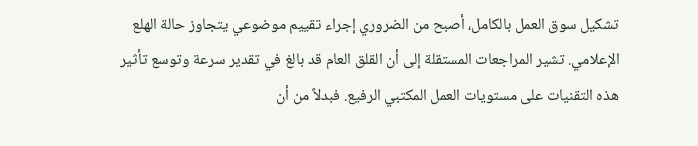تشكيل سوق العمل بالكامل، أصبح من الضروري إجراء تقييم موضوعي يتجاوز حالة الهلع الإعلامي. تشير المراجعات المستقلة إلى أن القلق العام قد بالغ في تقدير سرعة وتوسع تأثير هذه التقنيات على مستويات العمل المكتبي الرفيع. فبدلاً من أن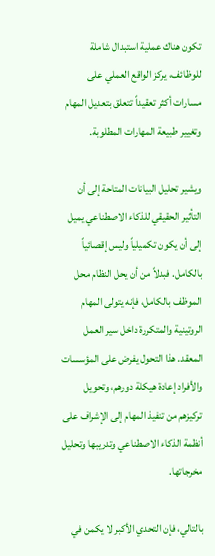تكون هناك عملية استبدال شاملة للوظائف، يركز الواقع العملي على مسارات أكثر تعقيداً تتعلق بتعديل المهام وتغيير طبيعة المهارات المطلوبة.

ويشير تحليل البيانات المتاحة إلى أن التأثير الحقيقي للذكاء الاصطناعي يميل إلى أن يكون تكميلياً وليس إقصائياً بالكامل. فبدلاً من أن يحل النظام محل الموظف بالكامل، فإنه يتولى المهام الروتينية والمتكررة داخل سير العمل المعقد. هذا التحول يفرض على المؤسسات والأفراد إعادة هيكلة دورهم، وتحويل تركيزهم من تنفيذ المهام إلى الإشراف على أنظمة الذكاء الاصطناعي وتدريبها وتحليل مخرجاتها.

بالتالي، فإن التحدي الأكبر لا يكمن في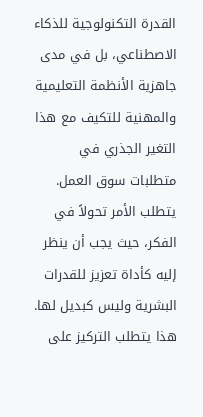القدرة التكنولوجية للذكاء الاصطناعي، بل في مدى جاهزية الأنظمة التعليمية والمهنية للتكيف مع هذا التغير الجذري في متطلبات سوق العمل. يتطلب الأمر تحولاً في الفكر، حيث يجب أن ينظر إليه كأداة تعزيز للقدرات البشرية وليس كبديل لها. هذا يتطلب التركيز على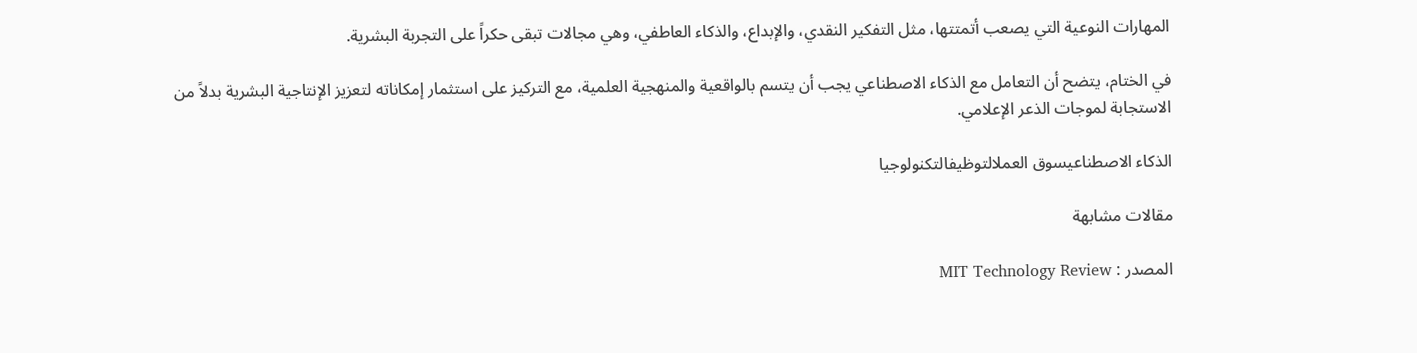المهارات النوعية التي يصعب أتمتتها، مثل التفكير النقدي، والإبداع، والذكاء العاطفي، وهي مجالات تبقى حكراً على التجربة البشرية.

في الختام، يتضح أن التعامل مع الذكاء الاصطناعي يجب أن يتسم بالواقعية والمنهجية العلمية، مع التركيز على استثمار إمكاناته لتعزيز الإنتاجية البشرية بدلاً من الاستجابة لموجات الذعر الإعلامي.

الذكاء الاصطناعيسوق العملالتوظيفالتكنولوجيا

مقالات مشابهة

المصدر : MIT Technology Review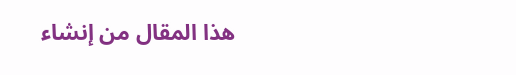هذا المقال من إنشاء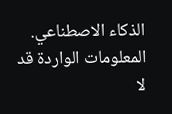الذكاء الاصطناعي. المعلومات الواردة قد لا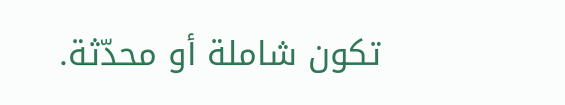تكون شاملة أو محدّثة.